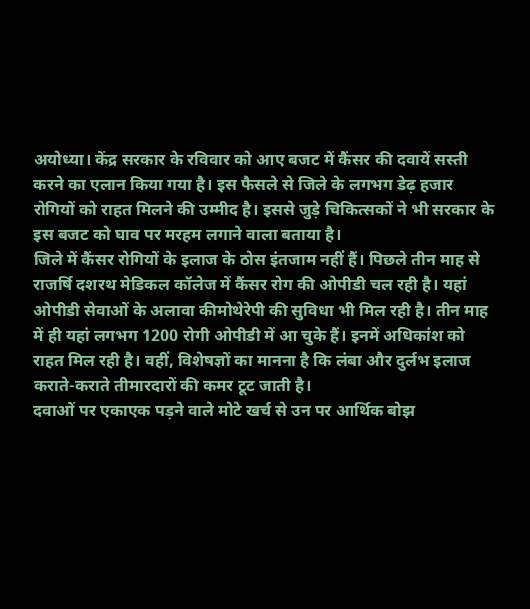अयोध्या। केंद्र सरकार के रविवार को आए बजट में कैंसर की दवायें सस्ती करने का एलान किया गया है। इस फैसले से जिले के लगभग डेढ़ हजार रोगियों को राहत मिलने की उम्मीद है। इससे जुड़े चिकित्सकों ने भी सरकार के इस बजट को घाव पर मरहम लगाने वाला बताया है।
जिले में कैंसर रोगियों के इलाज के ठोस इंतजाम नहीं हैं। पिछले तीन माह से राजर्षि दशरथ मेडिकल कॉलेज में कैंसर रोग की ओपीडी चल रही है। यहां ओपीडी सेवाओं के अलावा कीमोथेरेपी की सुविधा भी मिल रही है। तीन माह में ही यहां लगभग 1200 रोगी ओपीडी में आ चुके हैं। इनमें अधिकांश को राहत मिल रही है। वहीं, विशेषज्ञों का मानना है कि लंबा और दुर्लभ इलाज कराते-कराते तीमारदारों की कमर टूट जाती है।
दवाओं पर एकाएक पड़ने वाले मोटे खर्च से उन पर आर्थिक बोझ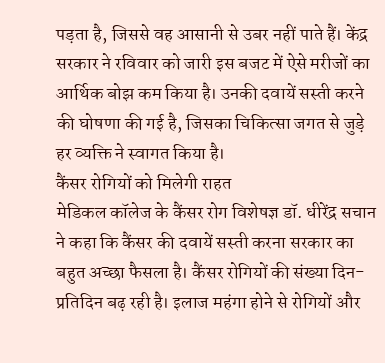पड़ता है, जिससे वह आसानी से उबर नहीं पाते हैं। केंद्र सरकार ने रविवार को जारी इस बजट में ऐसे मरीजों का आर्थिक बोझ कम किया है। उनकी दवायें सस्ती करने की घोषणा की गई है, जिसका चिकित्सा जगत से जुड़े हर व्यक्ति ने स्वागत किया है।
कैंसर रोगियों को मिलेगी राहत
मेडिकल कॉलेज के कैंसर रोग विशेषज्ञ डॉ. धीरेंद्र सचान ने कहा कि कैंसर की दवायें सस्ती करना सरकार का बहुत अच्छा फैसला है। कैंसर रोगियों की संख्या दिन-प्रतिदिन बढ़ रही है। इलाज महंगा होने से रोगियों और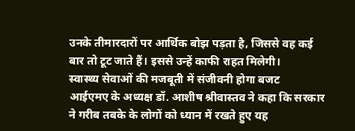उनके तीमारदारों पर आर्थिक बोझ पड़ता है, जिससे वह कई बार तो टूट जाते हैं। इससे उन्हें काफी राहत मिलेगी।
स्वास्थ्य सेवाओं की मजबूती में संजीवनी होगा बजट
आईएमए के अध्यक्ष डॉ. आशीष श्रीवास्तव ने कहा कि सरकार ने गरीब तबके के लोगों को ध्यान में रखते हुए यह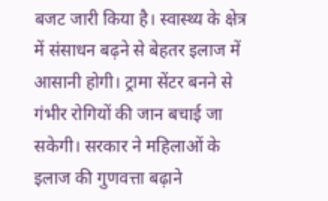बजट जारी किया है। स्वास्थ्य के क्षेत्र में संसाधन बढ़ने से बेहतर इलाज में आसानी होगी। ट्रामा सेंटर बनने से गंभीर रोगियों की जान बचाई जा सकेगी। सरकार ने महिलाओं के इलाज की गुणवत्ता बढ़ाने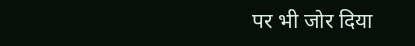पर भी जोर दिया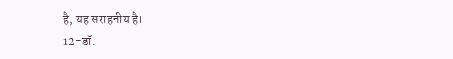है, यह सराहनीय है।
12-डॉ.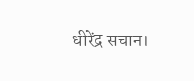धीरेंद्र सचान।